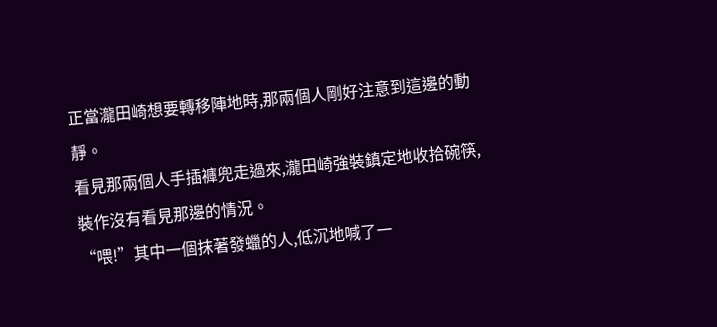正當瀧田崎想要轉移陣地時,那兩個人剛好注意到這邊的動靜。
看見那兩個人手插褲兜走過來,瀧田崎強裝鎮定地收拾碗筷,裝作沒有看見那邊的情況。
“喂!”其中一個抹著發蠟的人,低沉地喊了一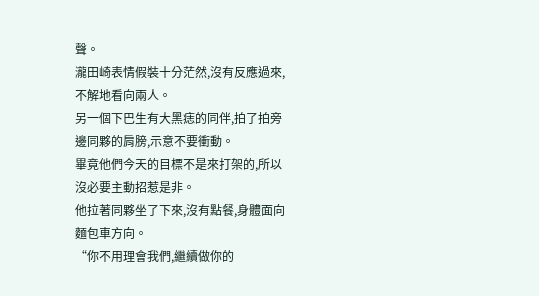聲。
瀧田崎表情假裝十分茫然,沒有反應過來,不解地看向兩人。
另一個下巴生有大黑痣的同伴,拍了拍旁邊同夥的肩膀,示意不要衝動。
畢竟他們今天的目標不是來打架的,所以沒必要主動招惹是非。
他拉著同夥坐了下來,沒有點餐,身體面向麵包車方向。
“你不用理會我們,繼續做你的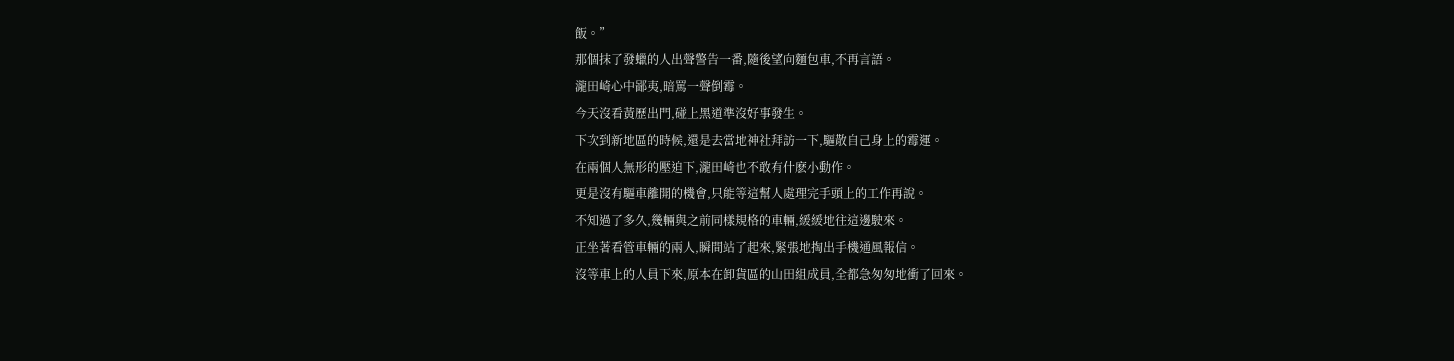飯。”
那個抹了發蠟的人出聲警告一番,隨後望向麵包車,不再言語。
瀧田崎心中鄙夷,暗罵一聲倒霉。
今天沒看黃歷出門,碰上黑道準沒好事發生。
下次到新地區的時候,還是去當地神社拜訪一下,驅散自己身上的霉運。
在兩個人無形的壓迫下,瀧田崎也不敢有什麽小動作。
更是沒有驅車離開的機會,只能等這幫人處理完手頭上的工作再說。
不知過了多久,幾輛與之前同樣規格的車輛,緩緩地往這邊駛來。
正坐著看管車輛的兩人,瞬間站了起來,緊張地掏出手機通風報信。
沒等車上的人員下來,原本在卸貨區的山田組成員,全都急匆匆地衝了回來。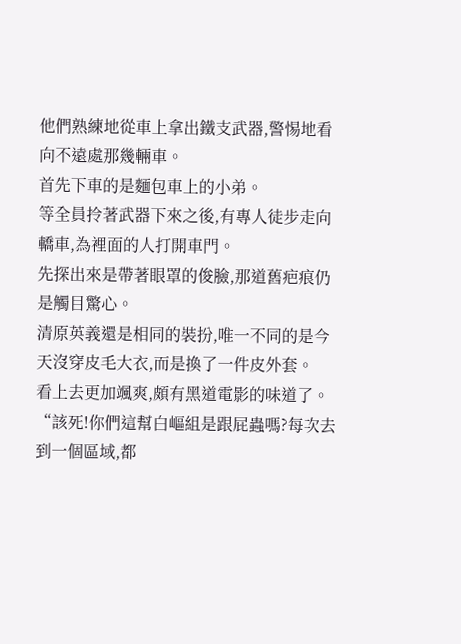他們熟練地從車上拿出鐵支武器,警惕地看向不遠處那幾輛車。
首先下車的是麵包車上的小弟。
等全員拎著武器下來之後,有專人徒步走向轎車,為裡面的人打開車門。
先探出來是帶著眼罩的俊臉,那道舊疤痕仍是觸目驚心。
清原英義還是相同的裝扮,唯一不同的是今天沒穿皮毛大衣,而是換了一件皮外套。
看上去更加颯爽,頗有黑道電影的味道了。
“該死!你們這幫白嶇組是跟屁蟲嗎?每次去到一個區域,都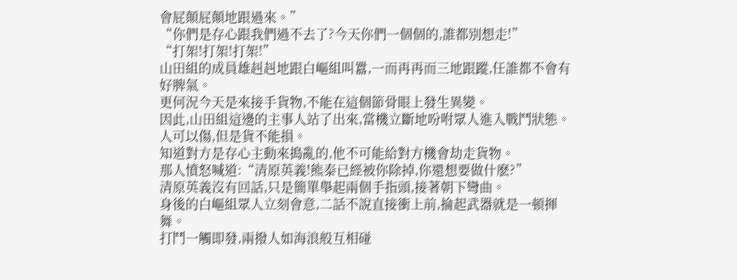會屁顛屁顛地跟過來。”
“你們是存心跟我們過不去了?今天你們一個個的,誰都別想走!”
“打架!打架!打架!”
山田組的成員雄赳赳地跟白嶇組叫囂,一而再再而三地跟蹤,任誰都不會有好脾氣。
更何況今天是來接手貨物,不能在這個節骨眼上發生異變。
因此,山田組這邊的主事人站了出來,當機立斷地吩咐眾人進入戰鬥狀態。
人可以傷,但是貨不能損。
知道對方是存心主動來搗亂的,他不可能給對方機會劫走貨物。
那人憤怒喊道:“清原英義!熊泰已經被你除掉,你還想要做什麽?”
清原英義沒有回話,只是簡單舉起兩個手指頭,接著朝下彎曲。
身後的白嶇組眾人立刻會意,二話不說直接衝上前,掄起武器就是一頓揮舞。
打鬥一觸即發,兩撥人如海浪般互相碰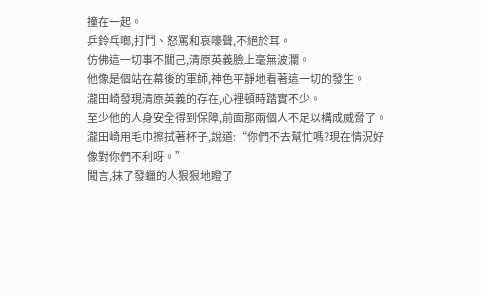撞在一起。
乒鈴乓啷,打鬥、怒罵和哀嚎聲,不絕於耳。
仿佛這一切事不關己,清原英義臉上毫無波瀾。
他像是個站在幕後的軍師,神色平靜地看著這一切的發生。
瀧田崎發現清原英義的存在,心裡頓時踏實不少。
至少他的人身安全得到保障,前面那兩個人不足以構成威脅了。
瀧田崎用毛巾擦拭著杯子,說道:“你們不去幫忙嗎?現在情況好像對你們不利呀。”
聞言,抹了發蠟的人狠狠地瞪了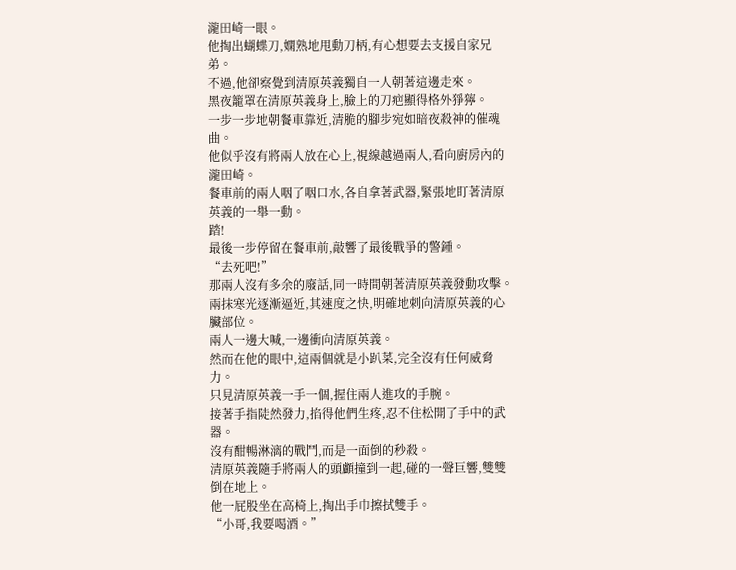瀧田崎一眼。
他掏出蝴蝶刀,嫻熟地甩動刀柄,有心想要去支援自家兄弟。
不過,他卻察覺到清原英義獨自一人朝著這邊走來。
黑夜籠罩在清原英義身上,臉上的刀疤顯得格外猙獰。
一步一步地朝餐車靠近,清脆的腳步宛如暗夜殺神的催魂曲。
他似乎沒有將兩人放在心上,視線越過兩人,看向廚房內的瀧田崎。
餐車前的兩人咽了咽口水,各自拿著武器,緊張地盯著清原英義的一舉一動。
踏!
最後一步停留在餐車前,敲響了最後戰爭的警鍾。
“去死吧!”
那兩人沒有多余的廢話,同一時間朝著清原英義發動攻擊。
兩抹寒光逐漸逼近,其速度之快,明確地刺向清原英義的心臟部位。
兩人一邊大喊,一邊衝向清原英義。
然而在他的眼中,這兩個就是小趴菜,完全沒有任何威脅力。
只見清原英義一手一個,握住兩人進攻的手腕。
接著手指陡然發力,掐得他們生疼,忍不住松開了手中的武器。
沒有酣暢淋漓的戰鬥,而是一面倒的秒殺。
清原英義隨手將兩人的頭顱撞到一起,碰的一聲巨響,雙雙倒在地上。
他一屁股坐在高椅上,掏出手巾擦拭雙手。
“小哥,我要喝酒。”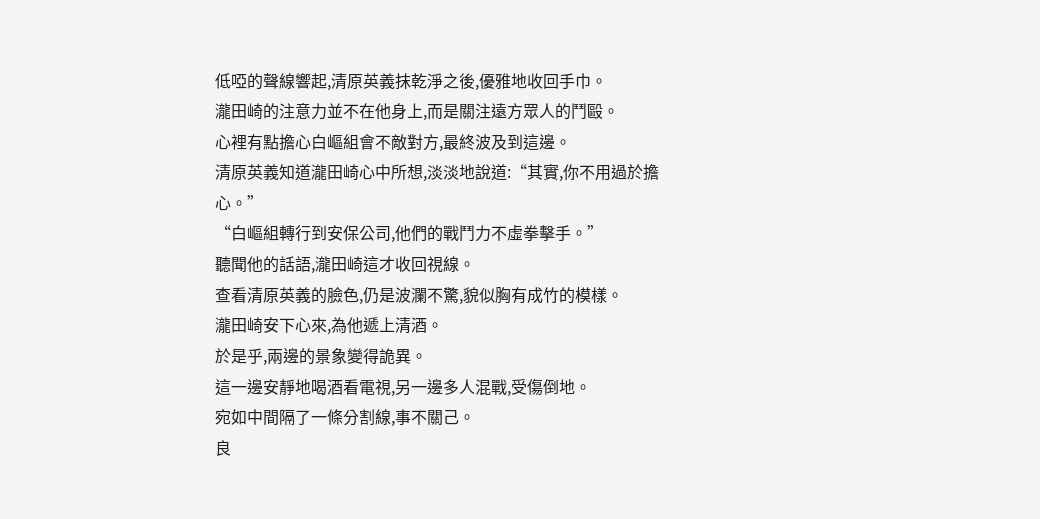低啞的聲線響起,清原英義抹乾淨之後,優雅地收回手巾。
瀧田崎的注意力並不在他身上,而是關注遠方眾人的鬥毆。
心裡有點擔心白嶇組會不敵對方,最終波及到這邊。
清原英義知道瀧田崎心中所想,淡淡地說道:“其實,你不用過於擔心。”
“白嶇組轉行到安保公司,他們的戰鬥力不虛拳擊手。”
聽聞他的話語,瀧田崎這才收回視線。
查看清原英義的臉色,仍是波瀾不驚,貌似胸有成竹的模樣。
瀧田崎安下心來,為他遞上清酒。
於是乎,兩邊的景象變得詭異。
這一邊安靜地喝酒看電視,另一邊多人混戰,受傷倒地。
宛如中間隔了一條分割線,事不關己。
良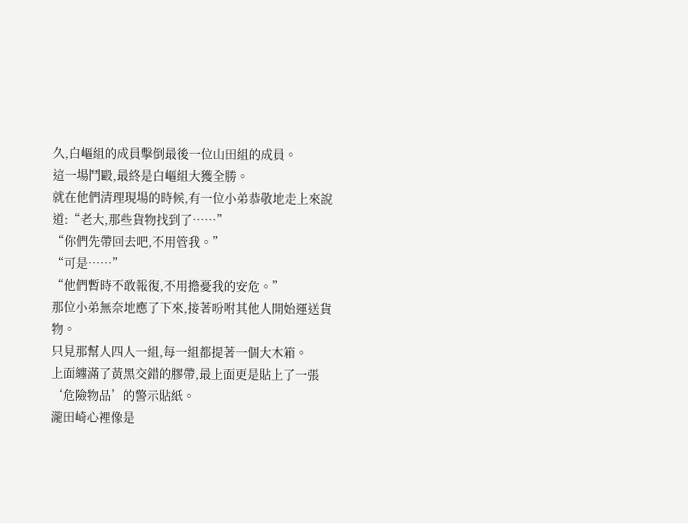久,白嶇組的成員擊倒最後一位山田組的成員。
這一場鬥毆,最終是白嶇組大獲全勝。
就在他們清理現場的時候,有一位小弟恭敬地走上來說道:“老大,那些貨物找到了……”
“你們先帶回去吧,不用管我。”
“可是……”
“他們暫時不敢報復,不用擔憂我的安危。”
那位小弟無奈地應了下來,接著吩咐其他人開始運送貨物。
只見那幫人四人一組,每一組都提著一個大木箱。
上面纏滿了黃黑交錯的膠帶,最上面更是貼上了一張‘危險物品’的警示貼紙。
瀧田崎心裡像是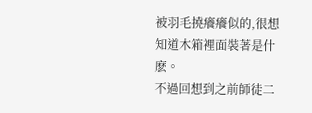被羽毛撓癢癢似的,很想知道木箱裡面裝著是什麽。
不過回想到之前師徒二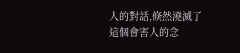人的對話,倏然澆滅了這個會害人的念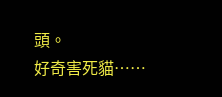頭。
好奇害死貓……